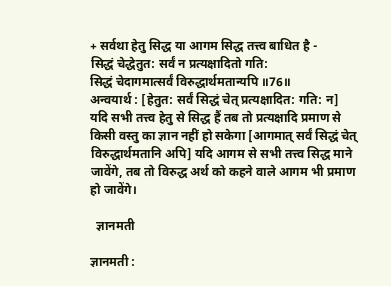+ सर्वथा हेतु सिद्ध या आगम सिद्ध तत्त्व बाधित है -
सिद्धं चेद्धेतुत: सर्वं न प्रत्यक्षादितो गति:
सिद्धं चेदागमात्सर्वं विरुद्धार्थमतान्यपि ॥76॥
अन्वयार्थ : [हेतुत: सर्वं सिद्धं चेत् प्रत्यक्षादित: गति: न] यदि सभी तत्त्व हेतु से सिद्ध हैं तब तो प्रत्यक्षादि प्रमाण से किसी वस्तु का ज्ञान नहीं हो सकेगा [आगमात् सर्वं सिद्धं चेत् विरुद्धार्थमतानि अपि] यदि आगम से सभी तत्त्व सिद्ध माने जावेंगे, तब तो विरुद्ध अर्थ को कहने वाले आगम भी प्रमाण हो जावेंगे।

  ज्ञानमती

ज्ञानमती :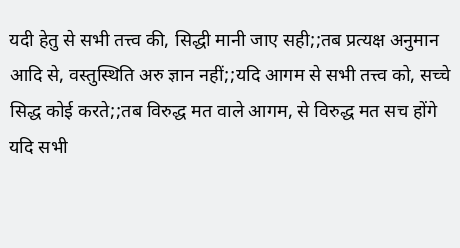यदी हेतु से सभी तत्त्व की, सिद्धी मानी जाए सही;;तब प्रत्यक्ष अनुमान आदि से, वस्तुस्थिति अरु ज्ञान नहीं;;यदि आगम से सभी तत्त्व को, सच्चे सिद्ध कोई करते;;तब विरुद्ध मत वाले आगम, से विरुद्ध मत सच होंगे
यदि सभी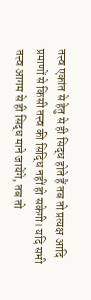तत्त्व एकांत से हेतु से ही सिद्ध होते हैं तब तो प्रत्यक्ष आदि प्रमाणों से किसी तत्त्व की सिद्धि नहीं हो सकेगी। यदि सभी तत्त्व आगम से ही सिद्ध माने जायेंगे, तब तो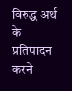विरुद्ध अर्थ के प्रतिपादन करने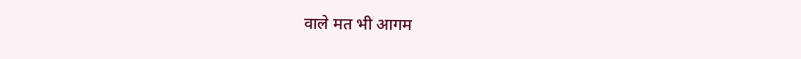वाले मत भी आगम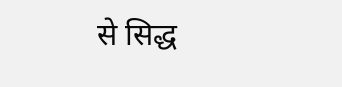से सिद्ध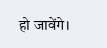हो जावेंगे।